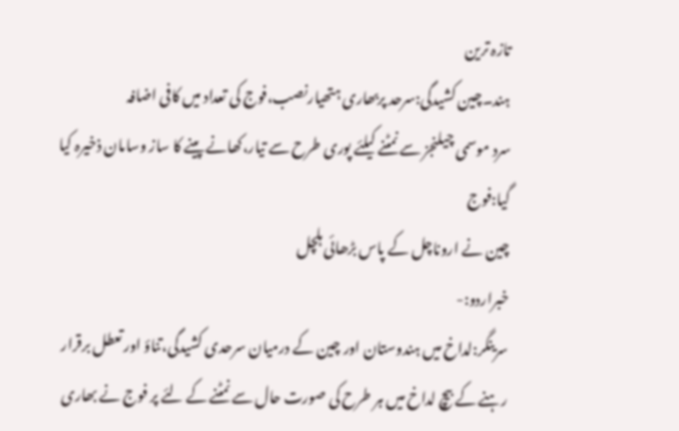تازہ ترین
ہند۔چین کشیدگی:سرحد پربھاری ہتھیارنصب،فوج کی تعداد میں کافی اضافہ
سرد موسمی چیلنجز سے نمٹنے کیلئے پوری طرح سے تیار،کھانے پینے کا ساز وسامان ذخیرہ کیا گیا:فوج
چین نے اروناچل کے پاس بڑھائی ہلچل
خبراردو:-
سرینگر:لداخ میں ہندوستان اور چین کے درمیان سرحدی کشیدگی،تناؤ اور تعطل برقرار رہنے کے بیچ لداخ میں ہر طرح کی صورت حال سے نمٹنے کے لئے پر فوج نے بھاری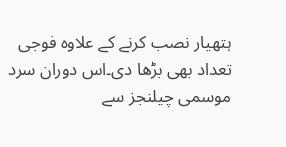ہتھیار نصب کرنے کے علاوہ فوجی تعداد بھی بڑھا دی۔اس دوران سرد موسمی چیلنجز سے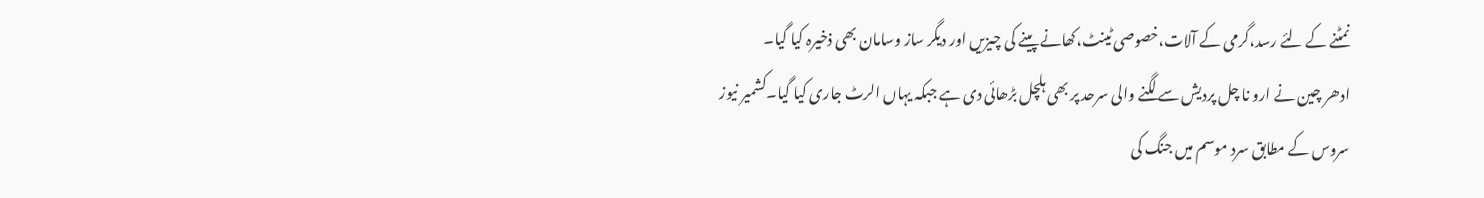نمٹنے کے لئے رسد،گرمی کے آلات،خصوصی ٹینٹ،کھانے پینے کی چیزیں اور دیگر ساز وسامان بھی ذخیرہ کیا گیا۔
ادھر چین نے ارو نا چل پردیش سے لگنے والی سرحد پر بھی ہلچل بڑھائی دی ہے جبکہ یہاں الرٹ جاری کیا گیا۔کشمیر نیوز سروس کے مطابق سرد موسم میں جنگ کی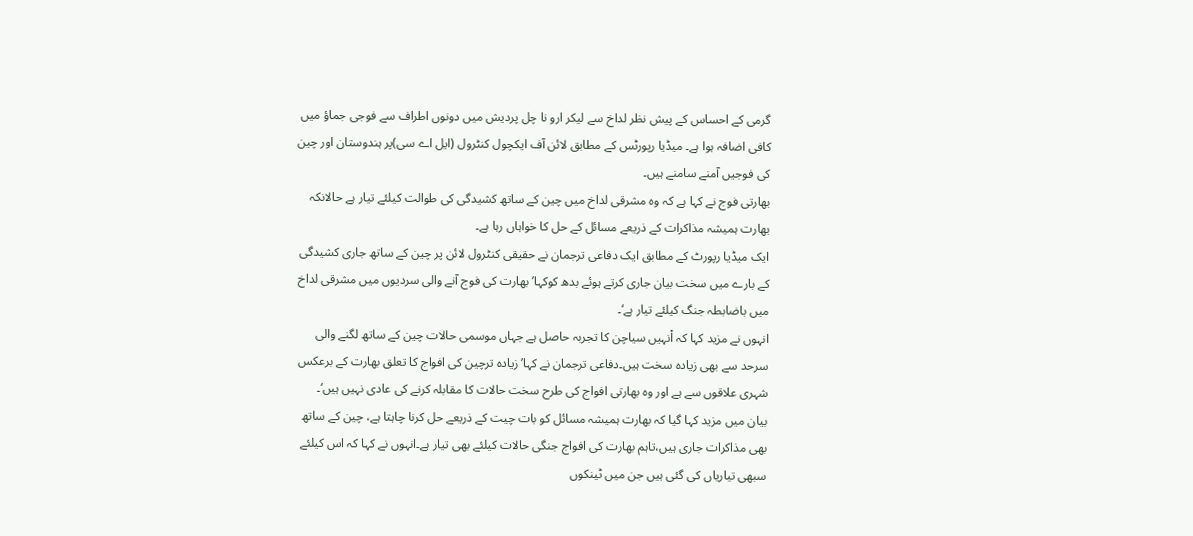گرمی کے احساس کے پیش نظر لداخ سے لیکر ارو نا چل پردیش میں دونوں اطراف سے فوجی جماؤ میں کافی اضافہ ہوا ہے۔ میڈیا رپورٹس کے مطابق لائن آف ایکچول کنٹرول (ایل اے سی)پر ہندوستان اور چین کی فوجیں آمنے سامنے ہیں۔
بھارتی فوج نے کہا ہے کہ وہ مشرقی لداخ میں چین کے ساتھ کشیدگی کی طوالت کیلئے تیار ہے حالانکہ بھارت ہمیشہ مذاکرات کے ذریعے مسائل کے حل کا خواہاں رہا ہے۔
ایک میڈیا رپورٹ کے مطابق ایک دفاعی ترجمان نے حقیقی کنٹرول لائن پر چین کے ساتھ جاری کشیدگی کے بارے میں سخت بیان جاری کرتے ہوئے بدھ کوکہا’بھارت کی فوج آنے والی سردیوں میں مشرقی لداخ میں باضابطہ جنگ کیلئے تیار ہے‘۔
انہوں نے مزید کہا کہ اْنہیں سیاچن کا تجربہ حاصل ہے جہاں موسمی حالات چین کے ساتھ لگنے والی سرحد سے بھی زیادہ سخت ہیں۔دفاعی ترجمان نے کہا’زیادہ ترچین کی افواج کا تعلق بھارت کے برعکس شہری علاقوں سے ہے اور وہ بھارتی افواج کی طرح سخت حالات کا مقابلہ کرنے کی عادی نہیں ہیں‘۔
بیان میں مزید کہا گیا کہ بھارت ہمیشہ مسائل کو بات چیت کے ذریعے حل کرنا چاہتا ہے، چین کے ساتھ بھی مذاکرات جاری ہیں،تاہم بھارت کی افواج جنگی حالات کیلئے بھی تیار ہے۔انہوں نے کہا کہ اس کیلئے سبھی تیاریاں کی گئی ہیں جن میں ٹینکوں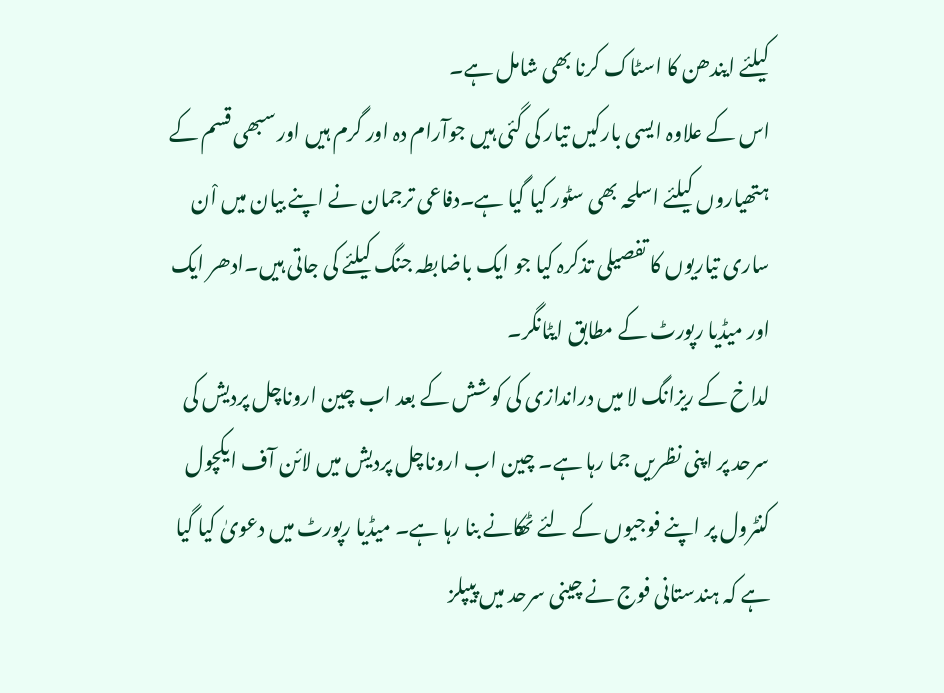کیلئے ایندھن کا اسٹاک کرنا بھی شامل ہے۔
اس کے علاوہ ایسی بارکیں تیار کی گئی ہیں جوآرام دہ اور گرم ہیں اور سبھی قسم کے ہتھیاروں کیلئے اسلحہ بھی سٹور کیا گیا ہے۔دفاعی ترجمان نے اپنے بیان میں اْن ساری تیاریوں کا تفصیلی تذکرہ کیا جو ایک باضابطہ جنگ کیلئے کی جاتی ہیں۔ادھر ایک اور میڈیا رپورٹ کے مطابق ایٹانگر۔
لداخ کے ریزانگ لا میں دراندازی کی کوشش کے بعد اب چین اروناچل پردیش کی سرحد پر اپنی نظریں جما رہا ہے۔ چین اب اروناچل پردیش میں لائن آف ایکچول کنٹرول پر اپنے فوجیوں کے لئے ٹھکانے بنا رہا ہے۔ میڈیا رپورٹ میں دعویٰ کیا گیا ہے کہ ہندستانی فوج نے چینی سرحد میں پیپلز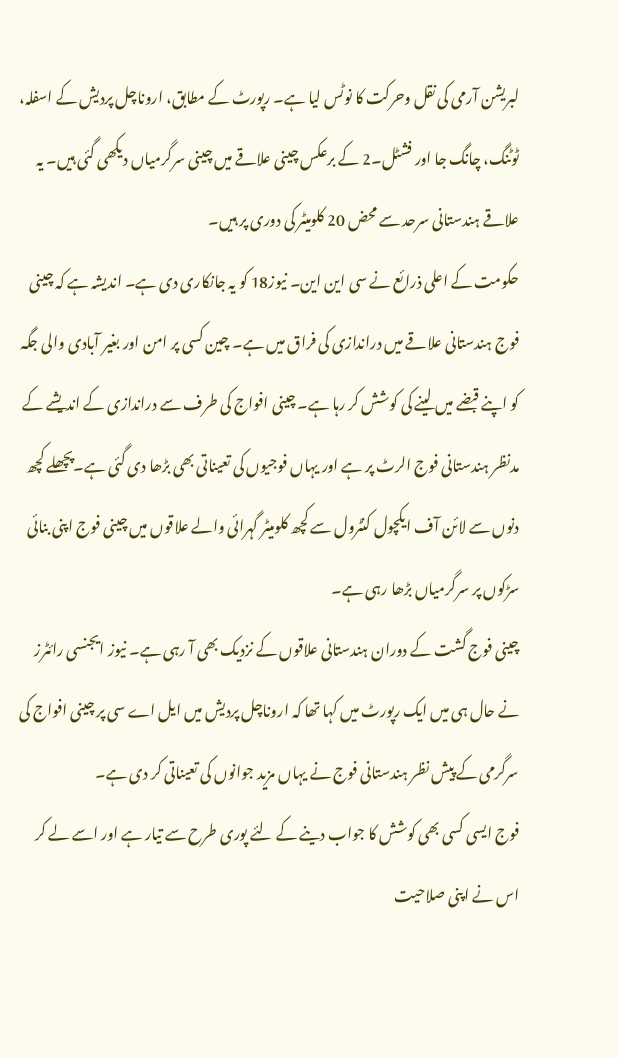لبریشن آرمی کی نقل وحرکت کا نوٹس لیا ہے۔ رپورٹ کے مطابق، اروناچل پردیش کے اسفلہ، ٹوٹنگ، چانگ جا اور فشٹل۔2 کے برعکس چینی علاقے میں چینی سرگرمیاں دیکھی گئی ہیں۔ یہ علاقے ہندستانی سرحد سے محض 20 کلومیٹر کی دوری پر ہیں۔
حکومت کے اعلی ذرائع نے سی این این۔ نیوز18 کو یہ جانکاری دی ہے۔ اندیشہ ہے کہ چینی فوج ہندستانی علاقے میں دراندازی کی فراق میں ہے۔ چین کسی پر امن اور بغیر آبادی والی جگہ کو اپنے قبضے میں لینے کی کوشش کر رہا ہے۔ چینی افواج کی طرف سے دراندازی کے اندیشے کے مدنظر ہندستانی فوج الرٹ پر ہے اور یہاں فوجیوں کی تعیناتی بھی بڑھا دی گئی ہے۔پچھلے کچھ دنوں سے لائن آف ایکچول کنٹرول سے کچھ کلومیٹر گہرائی والے علاقوں میں چینی فوج اپنی بنائی سڑکوں پر سرگرمیاں بڑھا رہی ہے۔
چینی فوج گشت کے دوران ہندستانی علاقوں کے نزدیک بھی آ رہی ہے۔ نیوز ایجنسی رائٹرز نے حال ہی میں ایک رپورٹ میں کہا تھا کہ اروناچل پردیش میں ایل اے سی پر چینی افواج کی سرگرمی کے پیش نظر ہندستانی فوج نے یہاں مزید جوانوں کی تعیناتی کر دی ہے۔
فوج ایسی کسی بھی کوشش کا جواب دینے کے لئے پوری طرح سے تیار ہے اور اسے لے کر اس نے اپنی صلاحیت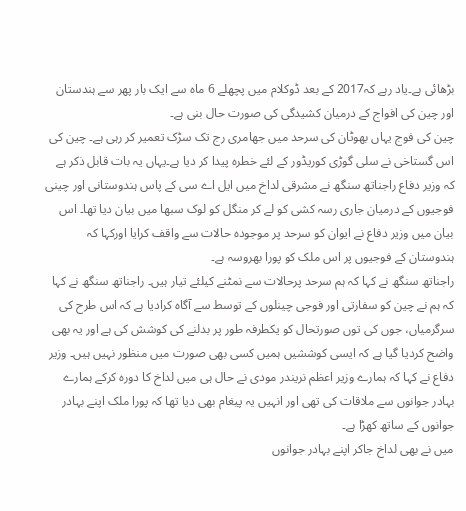بڑھائی ہے۔یاد رہے کہ2017 کے بعد ڈوکلام میں پچھلے 6 ماہ سے ایک بار پھر سے ہندستان اور چین کی افواج کے درمیان کشیدگی کی صورت حال بنی ہے۔
چین کی فوج یہاں بھوٹان کی سرحد میں جھامری رج تک سڑک تعمیر کر رہی ہے۔ چین کی اس گستاخی نے سلی گوڑی کوریڈور کے لئے خطرہ پیدا کر دیا ہے۔یہاں یہ بات قابل ذکر ہے کہ وزیر دفاع راجناتھ سنگھ نے مشرقی لداخ میں ایل اے سی کے پاس ہندوستانی اور چینی فوجیوں کے درمیان جاری رسہ کشی کو لے کر منگل کو لوک سبھا میں بیان دیا تھا۔ اس بیان میں وزیر دفاع نے ایوان کو سرحد پر موجودہ حالات سے واقف کرایا اورکہا کہ ہندوستان کے فوجیوں پر اس ملک کو پورا بھروسہ ہے۔
راجناتھ سنگھ نے کہا کہ ہم سرحد پرحالات سے نمٹنے کیلئے تیار ہیں۔ راجناتھ سنگھ نے کہا کہ ہم نے چین کو سفارتی اور فوجی چینلوں کے توسط سے آگاہ کرادیا ہے کہ اس طرح کی سرگرمیاں، جوں کی توں صورتحال کو یکطرفہ طور پر بدلنے کی کوشش کی ہے اور یہ بھی واضح کردیا گیا ہے کہ ایسی کوششیں ہمیں کسی بھی صورت میں منظور نہیں ہیں۔ وزیر دفاع نے کہا کہ ہمارے وزیر اعظم نریندر مودی نے حال ہی میں لداخ کا دورہ کرکے ہمارے بہادر جوانوں سے ملاقات کی تھی اور انہیں یہ پیغام بھی دیا تھا کہ پورا ملک اپنے بہادر جوانوں کے ساتھ کھڑا ہے۔
میں نے بھی لداخ جاکر اپنے بہادر جوانوں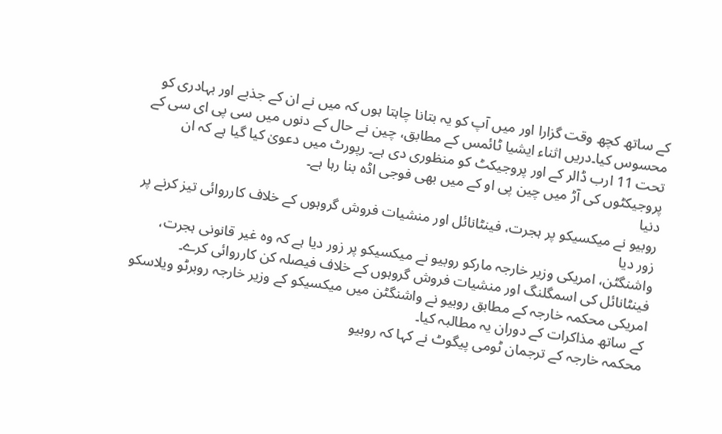کے ساتھ کچھ وقت گزارا اور میں آپ کو یہ بتانا چاہتا ہوں کہ میں نے ان کے جذبے اور بہادری کو محسوس کیا۔دریں اثناء ایشیا ٹائمس کے مطابق، چین نے حال کے دنوں میں سی پی ای سی کے تحت 11 ارب ڈالر کے اور پروجیکٹ کو منظوری دی ہے۔ رپورٹ میں دعویٰ کیا گیا ہے کہ ان پروجیکٹوں کی آڑ میں چین پی او کے میں بھی فوجی اڈہ بنا رہا ہے۔
دنیا
روبیو نے میکسیکو پر ہجرت، فینٹانائل اور منشیات فروش گروہوں کے خلاف کارروائی تیز کرنے پر زور دیا
واشنگٹن، امریکی وزیر خارجہ مارکو روبیو نے میکسیکو پر زور دیا ہے کہ وہ غیر قانونی ہجرت، فینٹانائل کی اسمگلنگ اور منشیات فروش گروہوں کے خلاف فیصلہ کن کارروائی کرے۔
امریکی محکمہ خارجہ کے مطابق روبیو نے واشنگٹن میں میکسیکو کے وزیر خارجہ روبرٹو ویلاسکو کے ساتھ مذاکرات کے دوران یہ مطالبہ کیا۔
محکمہ خارجہ کے ترجمان ٹومی پیگوٹ نے کہا کہ روبیو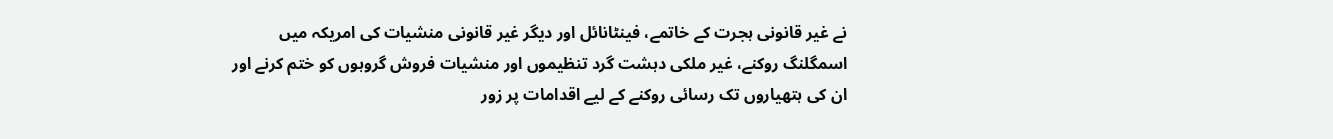نے غیر قانونی ہجرت کے خاتمے، فینٹانائل اور دیگر غیر قانونی منشیات کی امریکہ میں اسمگلنگ روکنے، غیر ملکی دہشت گرد تنظیموں اور منشیات فروش گروہوں کو ختم کرنے اور ان کی ہتھیاروں تک رسائی روکنے کے لیے اقدامات پر زور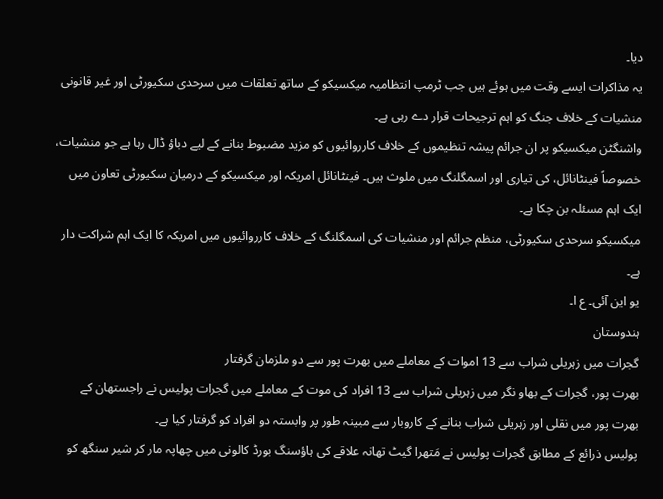دیا۔
یہ مذاکرات ایسے وقت میں ہوئے ہیں جب ٹرمپ انتظامیہ میکسیکو کے ساتھ تعلقات میں سرحدی سکیورٹی اور غیر قانونی منشیات کے خلاف جنگ کو اہم ترجیحات قرار دے رہی ہے۔
واشنگٹن میکسیکو پر ان جرائم پیشہ تنظیموں کے خلاف کارروائیوں کو مزید مضبوط بنانے کے لیے دباؤ ڈال رہا ہے جو منشیات، خصوصاً فینٹانائل، کی تیاری اور اسمگلنگ میں ملوث ہیں۔ فینٹانائل امریکہ اور میکسیکو کے درمیان سکیورٹی تعاون میں ایک اہم مسئلہ بن چکا ہے۔
میکسیکو سرحدی سکیورٹی، منظم جرائم اور منشیات کی اسمگلنگ کے خلاف کارروائیوں میں امریکہ کا ایک اہم شراکت دار ہے۔
یو این آئی۔ ع ا۔
ہندوستان
گجرات میں زہریلی شراب سے 13 اموات کے معاملے میں بھرت پور سے دو ملزمان گرفتار
بھرت پور، گجرات کے بھاو نگر میں زہریلی شراب سے 13 افراد کی موت کے معاملے میں گجرات پولیس نے راجستھان کے بھرت پور میں نقلی اور زہریلی شراب بنانے کے کاروبار سے مبینہ طور پر وابستہ دو افراد کو گرفتار کیا ہے۔
پولیس ذرائع کے مطابق گجرات پولیس نے مَتھرا گیٹ تھانہ علاقے کی ہاؤسنگ بورڈ کالونی میں چھاپہ مار کر شیر سنگھ کو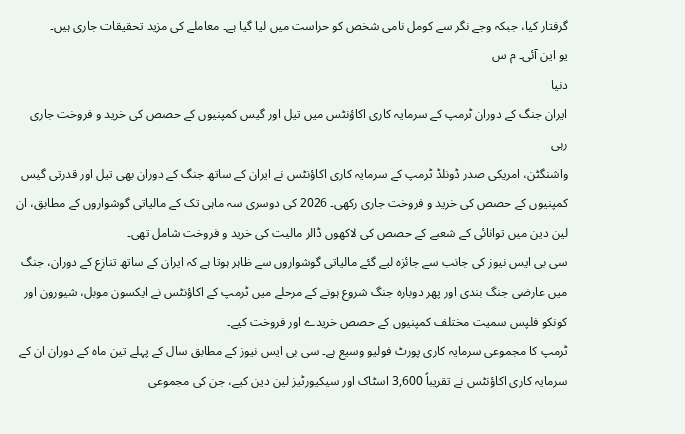گرفتار کیا، جبکہ وجے نگر سے کومل نامی شخص کو حراست میں لیا گیا ہے۔ معاملے کی مزید تحقیقات جاری ہیں۔
یو این آئی۔ م س
دنیا
ایران جنگ کے دوران ٹرمپ کے سرمایہ کاری اکاؤنٹس میں تیل اور گیس کمپنیوں کے حصص کی خرید و فروخت جاری رہی
واشنگٹن، امریکی صدر ڈونلڈ ٹرمپ کے سرمایہ کاری اکاؤنٹس نے ایران کے ساتھ جنگ کے دوران بھی تیل اور قدرتی گیس کمپنیوں کے حصص کی خرید و فروخت جاری رکھی۔ 2026 کی دوسری سہ ماہی تک کے مالیاتی گوشواروں کے مطابق، ان لین دین میں توانائی کے شعبے کے حصص کی لاکھوں ڈالر مالیت کی خرید و فروخت شامل تھی۔
سی بی ایس نیوز کی جانب سے جائزہ لیے گئے مالیاتی گوشواروں سے ظاہر ہوتا ہے کہ ایران کے ساتھ تنازع کے دوران، جنگ میں عارضی جنگ بندی اور پھر دوبارہ جنگ شروع ہونے کے مرحلے میں ٹرمپ کے اکاؤنٹس نے ایکسون موبل، شیورون اور کونکو فلپس سمیت مختلف کمپنیوں کے حصص خریدے اور فروخت کیے۔
ٹرمپ کا مجموعی سرمایہ کاری پورٹ فولیو وسیع ہے۔ سی بی ایس نیوز کے مطابق سال کے پہلے تین ماہ کے دوران ان کے سرمایہ کاری اکاؤنٹس نے تقریباً 3,600 اسٹاک اور سیکیورٹیز لین دین کیے، جن کی مجموعی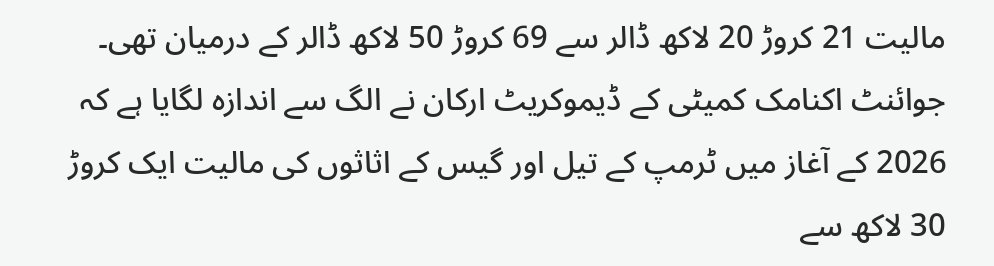مالیت 21 کروڑ 20 لاکھ ڈالر سے 69 کروڑ 50 لاکھ ڈالر کے درمیان تھی۔
جوائنٹ اکنامک کمیٹی کے ڈیموکریٹ ارکان نے الگ سے اندازہ لگایا ہے کہ 2026 کے آغاز میں ٹرمپ کے تیل اور گیس کے اثاثوں کی مالیت ایک کروڑ 30 لاکھ سے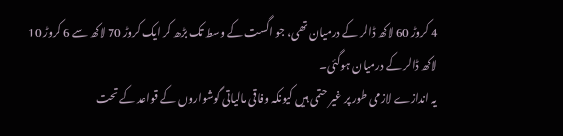4 کروڑ 60 لاکھ ڈالر کے درمیان تھی، جو اگست کے وسط تک بڑھ کر ایک کروڑ 70 لاکھ سے 6 کروڑ 10 لاکھ ڈالر کے درمیان ہوگئی۔
یہ اندازے لازمی طور پر غیر حتمی ہیں کیونکہ وفاقی مالیاتی گوشواروں کے قواعد کے تحت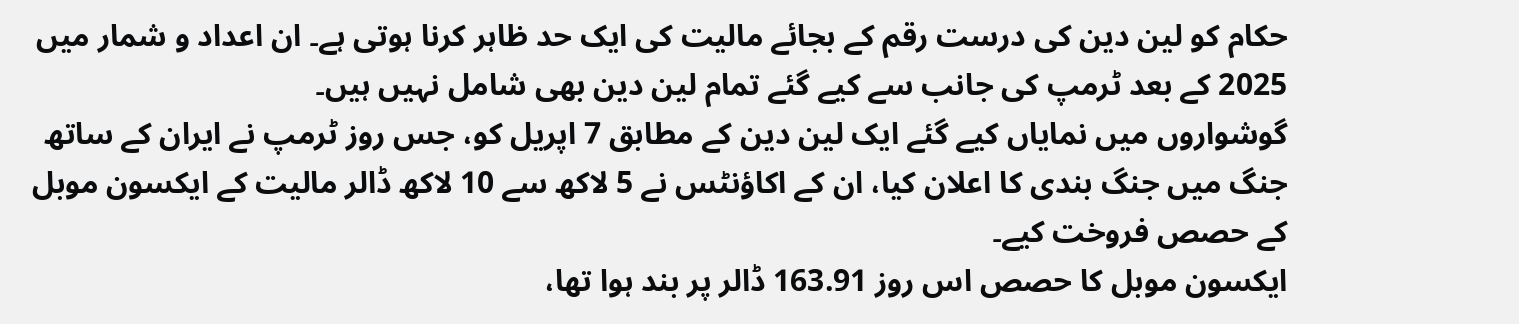حکام کو لین دین کی درست رقم کے بجائے مالیت کی ایک حد ظاہر کرنا ہوتی ہے۔ ان اعداد و شمار میں 2025 کے بعد ٹرمپ کی جانب سے کیے گئے تمام لین دین بھی شامل نہیں ہیں۔
گوشواروں میں نمایاں کیے گئے ایک لین دین کے مطابق 7 اپریل کو، جس روز ٹرمپ نے ایران کے ساتھ جنگ میں جنگ بندی کا اعلان کیا، ان کے اکاؤنٹس نے 5 لاکھ سے 10 لاکھ ڈالر مالیت کے ایکسون موبل کے حصص فروخت کیے۔
ایکسون موبل کا حصص اس روز 163.91 ڈالر پر بند ہوا تھا،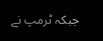جبکہ ٹرمپ نے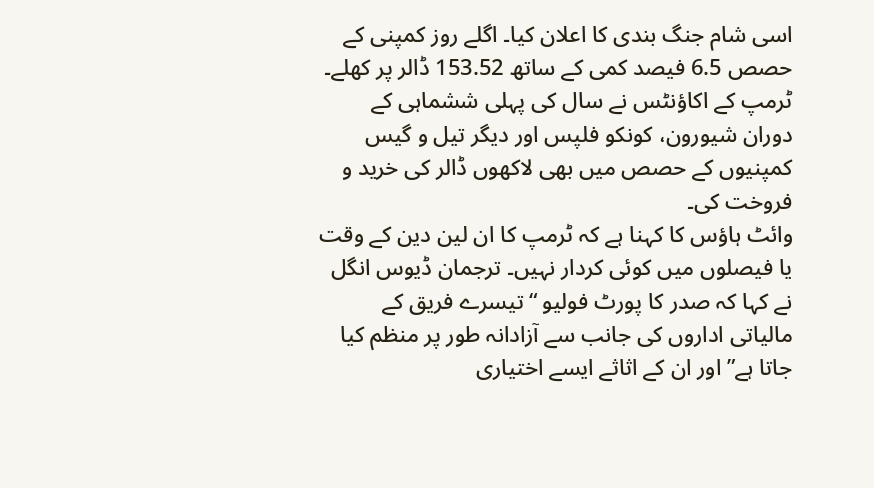اسی شام جنگ بندی کا اعلان کیا۔ اگلے روز کمپنی کے حصص 6.5 فیصد کمی کے ساتھ 153.52 ڈالر پر کھلے۔
ٹرمپ کے اکاؤنٹس نے سال کی پہلی ششماہی کے دوران شیورون، کونکو فلپس اور دیگر تیل و گیس کمپنیوں کے حصص میں بھی لاکھوں ڈالر کی خرید و فروخت کی۔
وائٹ ہاؤس کا کہنا ہے کہ ٹرمپ کا ان لین دین کے وقت یا فیصلوں میں کوئی کردار نہیں۔ ترجمان ڈیوس انگل نے کہا کہ صدر کا پورٹ فولیو “تیسرے فریق کے مالیاتی اداروں کی جانب سے آزادانہ طور پر منظم کیا جاتا ہے” اور ان کے اثاثے ایسے اختیاری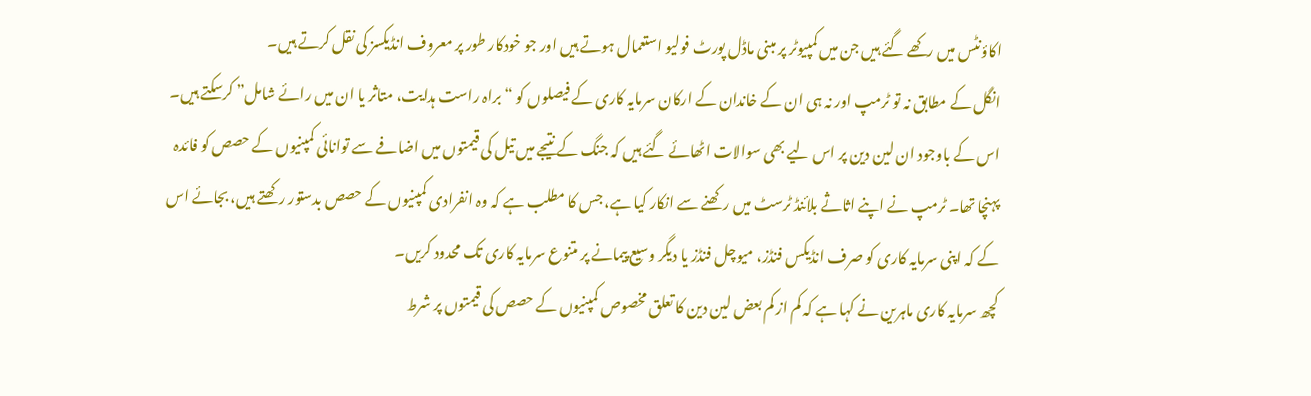اکاؤنٹس میں رکھے گئے ہیں جن میں کمپیوٹر پر مبنی ماڈل پورٹ فولیو استعمال ہوتے ہیں اور جو خودکار طور پر معروف انڈیکسز کی نقل کرتے ہیں۔
انگل کے مطابق نہ تو ٹرمپ اور نہ ہی ان کے خاندان کے ارکان سرمایہ کاری کے فیصلوں کو “براہ راست ہدایت، متاثر یا ان میں رائے شامل” کرسکتے ہیں۔
اس کے باوجود ان لین دین پر اس لیے بھی سوالات اٹھائے گئے ہیں کہ جنگ کے نتیجے میں تیل کی قیمتوں میں اضافے سے توانائی کمپنیوں کے حصص کو فائدہ پہنچا تھا۔ ٹرمپ نے اپنے اثاثے بلائنڈ ٹرسٹ میں رکھنے سے انکار کیا ہے، جس کا مطلب ہے کہ وہ انفرادی کمپنیوں کے حصص بدستور رکھتے ہیں، بجائے اس کے کہ اپنی سرمایہ کاری کو صرف انڈیکس فنڈز، میوچل فنڈز یا دیگر وسیع پیمانے پر متنوع سرمایہ کاری تک محدود کریں۔
کچھ سرمایہ کاری ماہرین نے کہا ہے کہ کم از کم بعض لین دین کا تعلق مخصوص کمپنیوں کے حصص کی قیمتوں پر شرط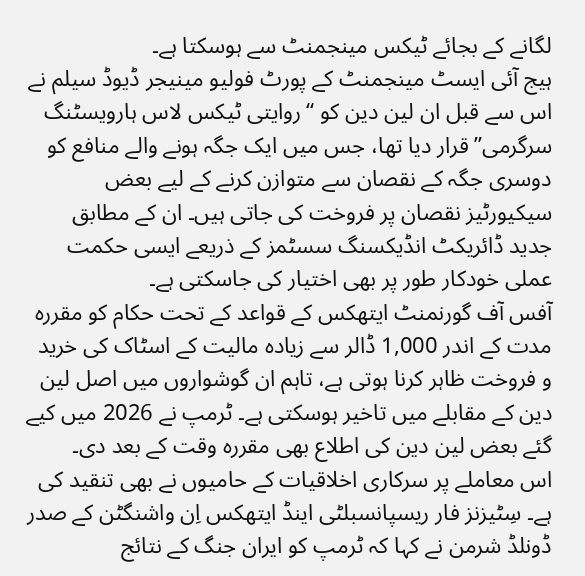لگانے کے بجائے ٹیکس مینجمنٹ سے ہوسکتا ہے۔
ہیج آئی ایسٹ مینجمنٹ کے پورٹ فولیو مینیجر ڈیوڈ سیلم نے اس سے قبل ان لین دین کو “روایتی ٹیکس لاس ہارویسٹنگ سرگرمی” قرار دیا تھا، جس میں ایک جگہ ہونے والے منافع کو دوسری جگہ کے نقصان سے متوازن کرنے کے لیے بعض سیکیورٹیز نقصان پر فروخت کی جاتی ہیں۔ ان کے مطابق جدید ڈائریکٹ انڈیکسنگ سسٹمز کے ذریعے ایسی حکمت عملی خودکار طور پر بھی اختیار کی جاسکتی ہے۔
آفس آف گورنمنٹ ایتھکس کے قواعد کے تحت حکام کو مقررہ مدت کے اندر 1,000 ڈالر سے زیادہ مالیت کے اسٹاک کی خرید و فروخت ظاہر کرنا ہوتی ہے، تاہم ان گوشواروں میں اصل لین دین کے مقابلے میں تاخیر ہوسکتی ہے۔ ٹرمپ نے 2026 میں کیے گئے بعض لین دین کی اطلاع بھی مقررہ وقت کے بعد دی۔
اس معاملے پر سرکاری اخلاقیات کے حامیوں نے بھی تنقید کی ہے۔ سِٹیزنز فار ریسپانسبلٹی اینڈ ایتھکس اِن واشنگٹن کے صدر ڈونلڈ شرمن نے کہا کہ ٹرمپ کو ایران جنگ کے نتائج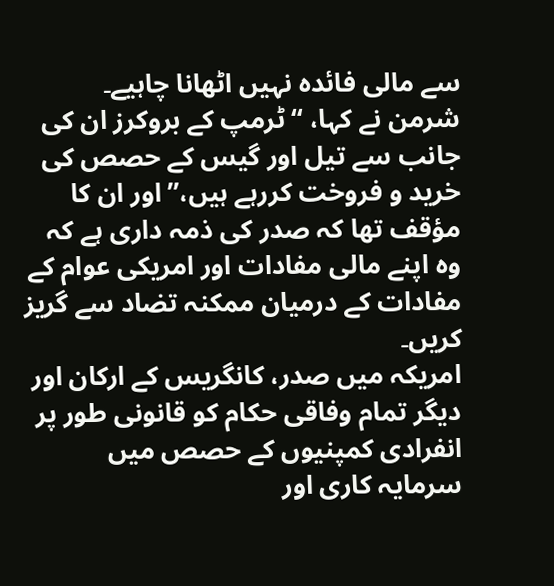سے مالی فائدہ نہیں اٹھانا چاہیے۔
شرمن نے کہا، “ٹرمپ کے بروکرز ان کی جانب سے تیل اور گیس کے حصص کی خرید و فروخت کررہے ہیں،” اور ان کا مؤقف تھا کہ صدر کی ذمہ داری ہے کہ وہ اپنے مالی مفادات اور امریکی عوام کے مفادات کے درمیان ممکنہ تضاد سے گریز کریں۔
امریکہ میں صدر، کانگریس کے ارکان اور دیگر تمام وفاقی حکام کو قانونی طور پر انفرادی کمپنیوں کے حصص میں سرمایہ کاری اور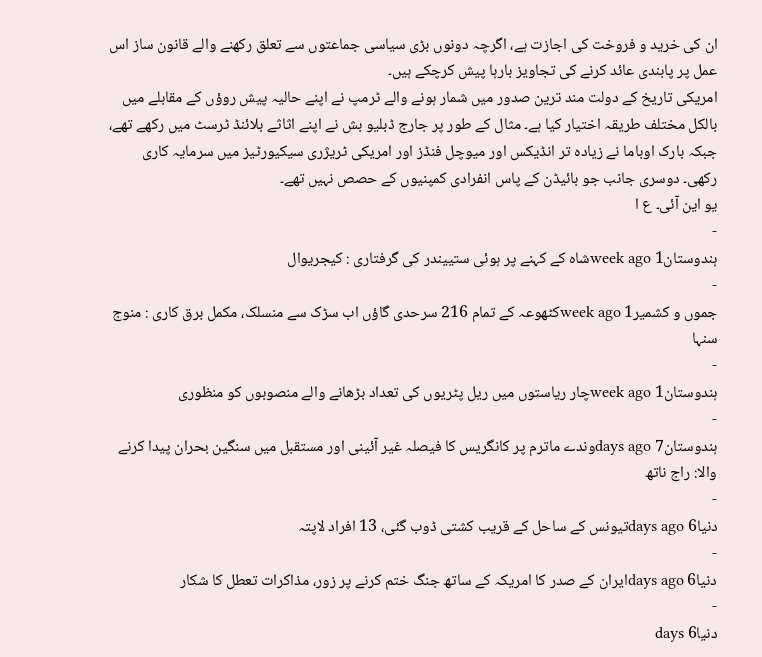ان کی خرید و فروخت کی اجازت ہے، اگرچہ دونوں بڑی سیاسی جماعتوں سے تعلق رکھنے والے قانون ساز اس عمل پر پابندی عائد کرنے کی تجاویز بارہا پیش کرچکے ہیں۔
امریکی تاریخ کے دولت مند ترین صدور میں شمار ہونے والے ٹرمپ نے اپنے حالیہ پیش روؤں کے مقابلے میں بالکل مختلف طریقہ اختیار کیا ہے۔ مثال کے طور پر جارج ڈبلیو بش نے اپنے اثاثے بلائنڈ ٹرسٹ میں رکھے تھے، جبکہ بارک اوباما نے زیادہ تر انڈیکس اور میوچل فنڈز اور امریکی ٹریژری سیکیورٹیز میں سرمایہ کاری رکھی۔ دوسری جانب جو بائیڈن کے پاس انفرادی کمپنیوں کے حصص نہیں تھے۔
یو این آئی۔ ع ا
-
ہندوستان1 week agoشاہ کے کہنے پر ہوئی ستییندر کی گرفتاری : کیجریوال
-
جموں و کشمیر1 week agoکٹھوعہ کے تمام 216 سرحدی گاؤں اب سڑک سے منسلک، مکمل برق کاری : منوج سنہا
-
ہندوستان1 week agoچار ریاستوں میں ریل پٹریوں کی تعداد بڑھانے والے منصوبوں کو منظوری
-
ہندوستان7 days agoوندے ماترم پر کانگریس کا فیصلہ غیر آئینی اور مستقبل میں سنگین بحران پیدا کرنے والا: راج ناتھ
-
دنیا6 days agoتیونس کے ساحل کے قریب کشتی ڈوب گئی، 13 افراد لاپتہ
-
دنیا6 days agoایران کے صدر کا امریکہ کے ساتھ جنگ ختم کرنے پر زور، مذاکرات تعطل کا شکار
-
دنیا6 days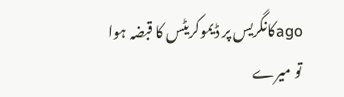agoکانگریس پر ڈیموکریٹس کا قبضہ ہوا تو میرے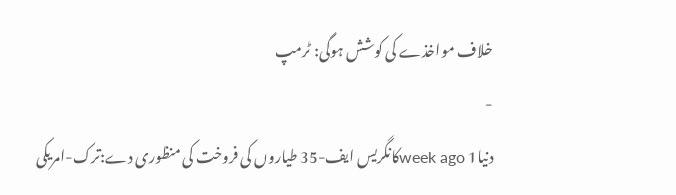خلاف مواخذے کی کوشش ہوگی: ٹرمپ
-
دنیا1 week agoکانگریس ایف-35 طیاروں کی فروخت کی منظوری دے:ترک-امریکی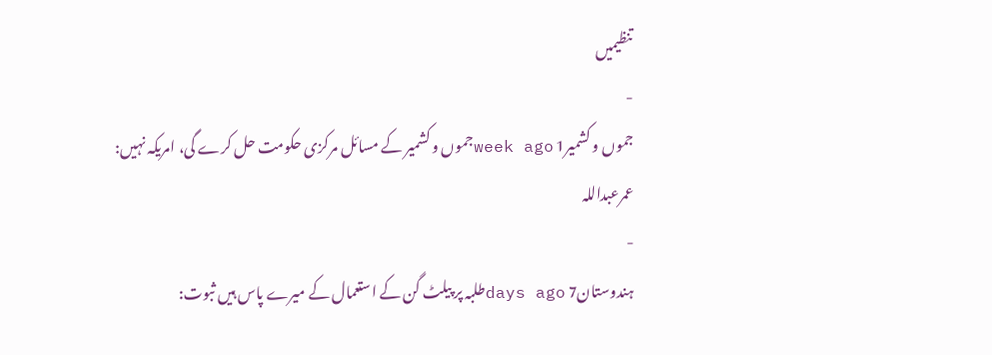تنظیمیں
-
جموں و کشمیر1 week agoجموں و کشمیر کے مسائل مرکزی حکومت حل کرے گی، امریکہ نہیں: عمرعبداللہ
-
ہندوستان7 days agoطلبہ پر پیلٹ گن کے استعمال کے میرے پاس ہیں ثبوت: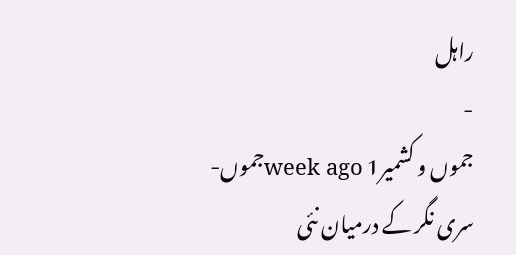راہل
-
جموں و کشمیر1 week agoجموں-سری نگر کے درمیان نئی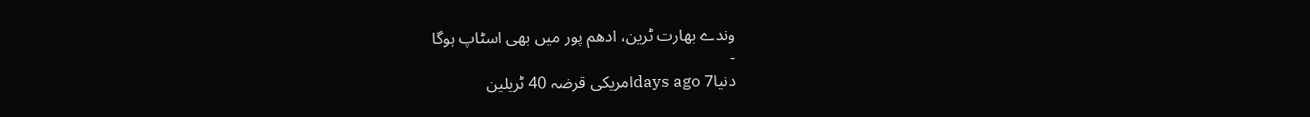وندے بھارت ٹرین، ادھم پور میں بھی اسٹاپ ہوگا
-
دنیا7 days agoامریکی قرضہ 40 ٹریلین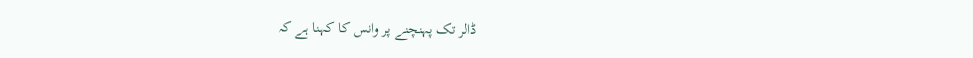ڈالر تک پہنچنے پر وانس کا کہنا ہے کہ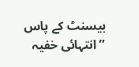بیسنٹ کے پاس ’’انتہائی خفیہ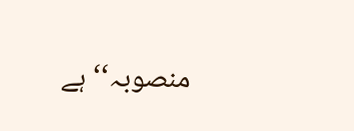منصوبہ‘‘ ہے